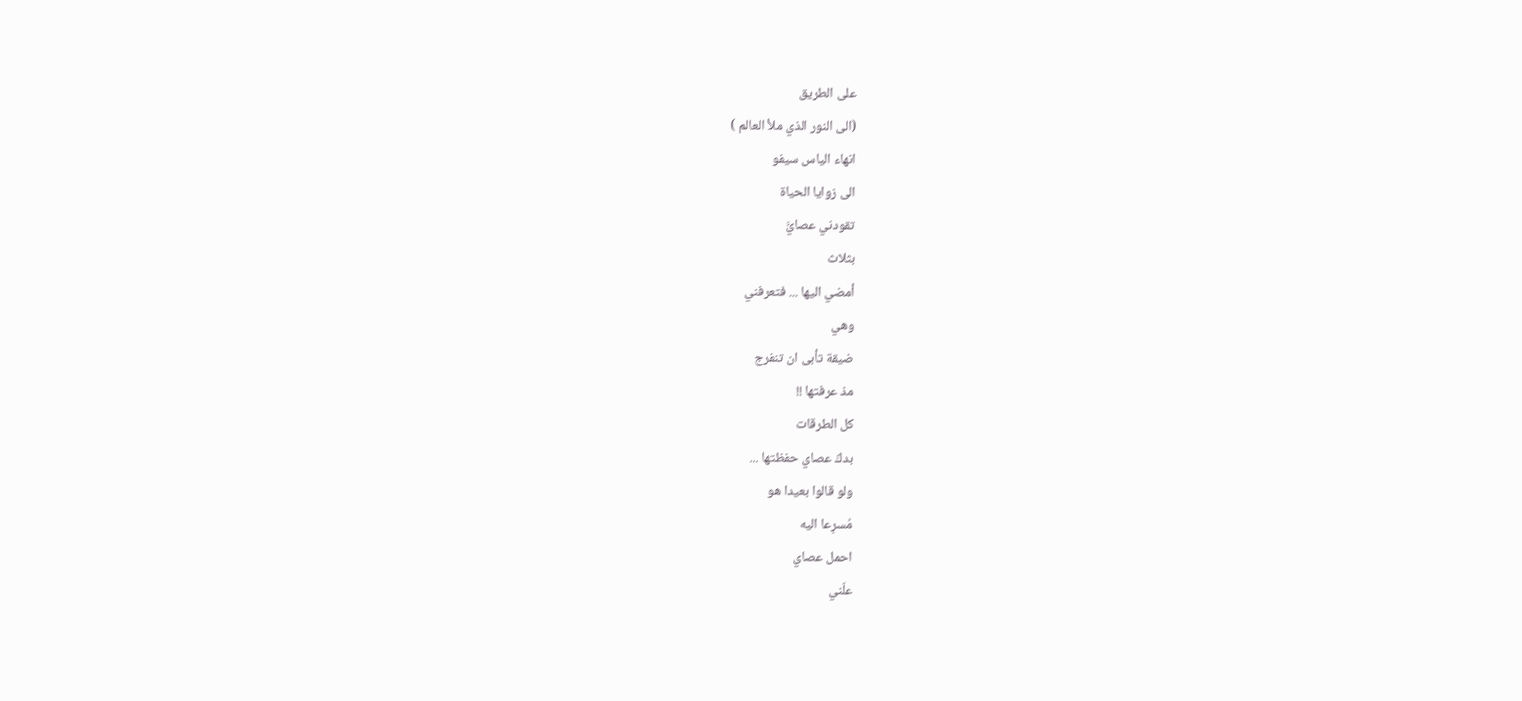على الطريق
(الى النور الذي ملأ العالم )
انهاء الياس سيفو
الى زوايا الحياة
تقودني عصايَّ
بثلاث
أمضي اليها ... فتعرفني
وهي
ضيقة تأبى ان تنفرج
مذ عرفتها !!
كل الطرقات
بدكّ عصاي حفظتها ...
ولو قالوا بعيدا هو
مُسرِعا اليه
احمل عصاي
علّني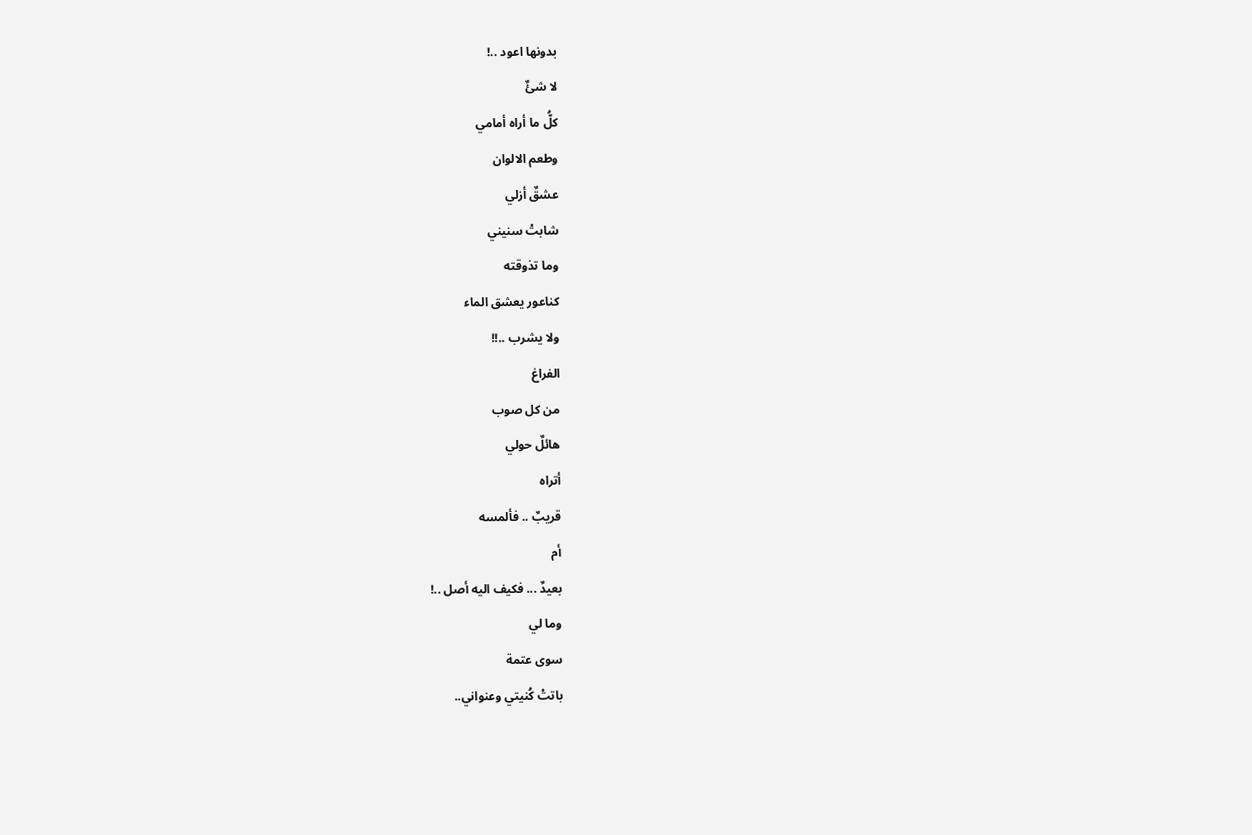بدونها اعود ..!
لا شئٌ
كلُّ ما أراه أمامي
وطعم الالوان
عشقٌ أزلي
شابتْ سنيني
وما تذوقته
كناعور يعشق الماء
ولا يشرب ..!!
الفراغ
من كل صوب
هائلٌ حولي
أتراه
قريبٌ .. فألمسه
أم
بعيدٌ ... فكيف اليه أصل ..!
وما لي
سوى عتمة
باتتْ كُنيتي وعنواني..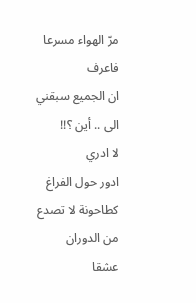مرّ الهواء مسرعا
فاعرف
ان الجميع سبقني
الى .. أين ؟!!
لا ادري
ادور حول الفراغ
كطاحونة لا تصدع من الدوران
عشقا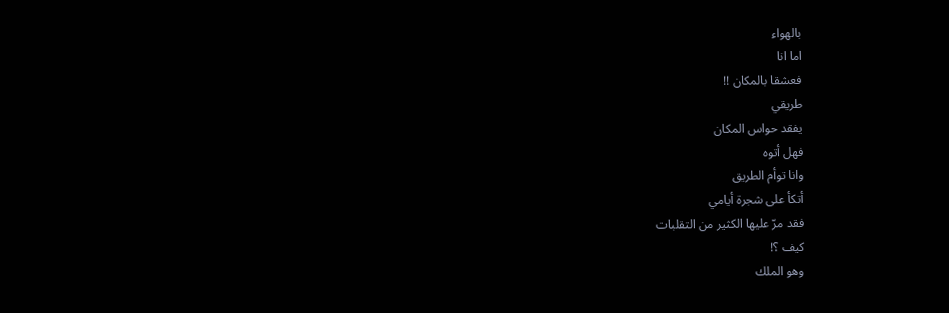بالهواء
اما انا
فعشقا بالمكان !!
طريقي
يفقد حواس المكان
فهل أتوه
وانا توأم الطريق
أتكأ على شجرة أيامي
فقد مرّ عليها الكثير من التقلبات
كيف ؟!
وهو الملك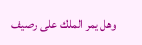وهل يمر الملك على رصيف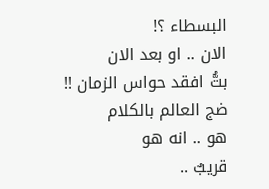البسطاء ؟!
الان .. او بعد الان
بتُّ افقد حواس الزمان !!
ضج العالم بالكلام
هو .. انه هو
قريبٌ ..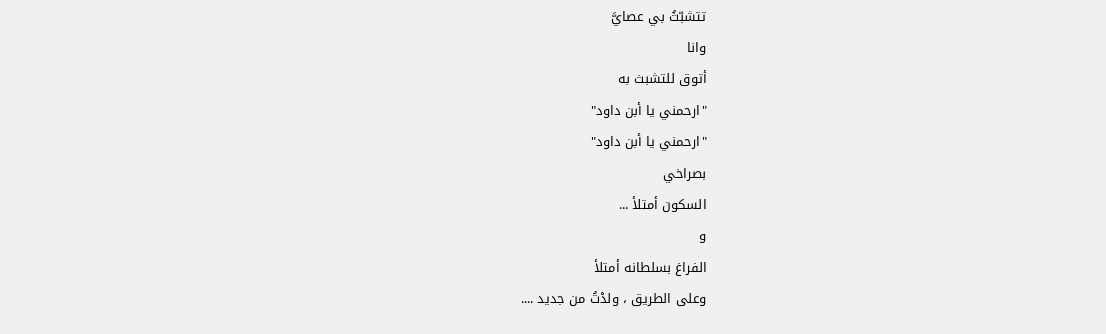تتشبّثُ بي عصايَّ
وانا
أتوق للتشبث به
"ارحمني يا أبن داود"
"ارحمني يا أبن داود"
بصراخي
السكون أمتلأ ...
و
الفراغ بسلطانه أمتلأ
وعلى الطريق ، ولدْتُ من جديد ....